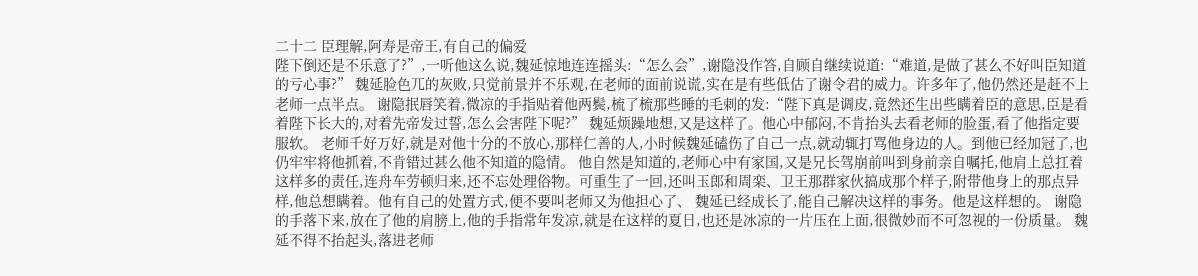二十二 臣理解,阿寿是帝王,有自己的偏爱
陛下倒还是不乐意了?”,一听他这么说,魏延惊地连连摇头:“怎么会”,谢隐没作答,自顾自继续说道:“难道,是做了甚么不好叫臣知道的亏心事?” 魏延脸色兀的灰败,只觉前景并不乐观,在老师的面前说谎,实在是有些低估了谢令君的威力。许多年了,他仍然还是赶不上老师一点半点。 谢隐抿唇笑着,微凉的手指贴着他两鬓,梳了梳那些睡的毛刺的发:“陛下真是调皮,竟然还生出些瞒着臣的意思,臣是看着陛下长大的,对着先帝发过誓,怎么会害陛下呢?” 魏延烦躁地想,又是这样了。他心中郁闷,不肯抬头去看老师的脸蛋,看了他指定要服软。 老师千好万好,就是对他十分的不放心,那样仁善的人,小时候魏延磕伤了自己一点,就动辄打骂他身边的人。到他已经加冠了,也仍牢牢将他抓着,不肯错过甚么他不知道的隐情。 他自然是知道的,老师心中有家国,又是兄长驾崩前叫到身前亲自嘱托,他肩上总扛着这样多的责任,连舟车劳顿归来,还不忘处理俗物。可重生了一回,还叫玉郎和周栾、卫王那群家伙搞成那个样子,附带他身上的那点异样,他总想瞒着。他有自己的处置方式,便不要叫老师又为他担心了、 魏延已经成长了,能自己解决这样的事务。他是这样想的。 谢隐的手落下来,放在了他的肩膀上,他的手指常年发凉,就是在这样的夏日,也还是冰凉的一片压在上面,很微妙而不可忽视的一份质量。 魏延不得不抬起头,落进老师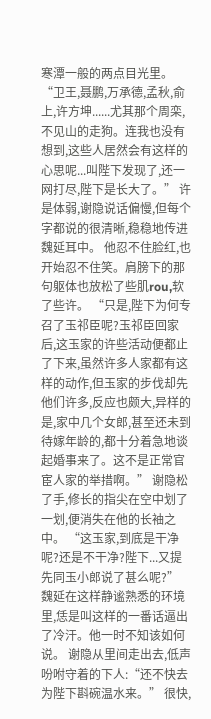寒潭一般的两点目光里。 “卫王,聂鹏,万承德,孟秋,俞上,许方坤......尤其那个周栾,不见山的走狗。连我也没有想到,这些人居然会有这样的心思呢...叫陛下发现了,还一网打尽,陛下是长大了。” 许是体弱,谢隐说话偏慢,但每个字都说的很清晰,稳稳地传进魏延耳中。 他忍不住脸红,也开始忍不住笑。肩膀下的那句躯体也放松了些肌rou,软了些许。 “只是,陛下为何专召了玉祁臣呢?玉祁臣回家后,这玉家的许些活动便都止了下来,虽然许多人家都有这样的动作,但玉家的步伐却先他们许多,反应也颇大,异样的是,家中几个女郎,甚至还未到待嫁年龄的,都十分着急地谈起婚事来了。这不是正常官宦人家的举措啊。” 谢隐松了手,修长的指尖在空中划了一划,便消失在他的长袖之中。 “这玉家,到底是干净呢?还是不干净?陛下...又提先同玉小郎说了甚么呢?” 魏延在这样静谧熟悉的环境里,恁是叫这样的一番话逼出了冷汗。他一时不知该如何说。 谢隐从里间走出去,低声吩咐守着的下人:“还不快去为陛下斟碗温水来。” 很快,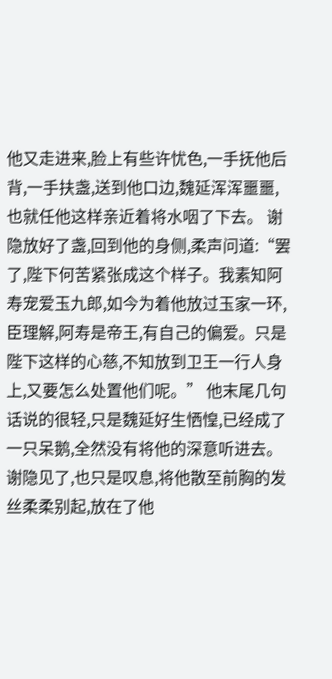他又走进来,脸上有些许忧色,一手抚他后背,一手扶盏,送到他口边,魏延浑浑噩噩,也就任他这样亲近着将水咽了下去。 谢隐放好了盏,回到他的身侧,柔声问道:“罢了,陛下何苦紧张成这个样子。我素知阿寿宠爱玉九郎,如今为着他放过玉家一环,臣理解,阿寿是帝王,有自己的偏爱。只是陛下这样的心慈,不知放到卫王一行人身上,又要怎么处置他们呢。” 他末尾几句话说的很轻,只是魏延好生恓惶,已经成了一只呆鹅,全然没有将他的深意听进去。谢隐见了,也只是叹息,将他散至前胸的发丝柔柔别起,放在了他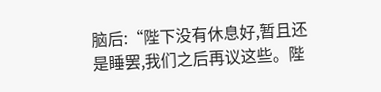脑后:“陛下没有休息好,暂且还是睡罢,我们之后再议这些。陛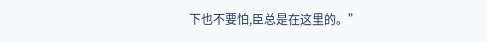下也不要怕,臣总是在这里的。”